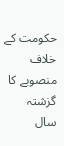حکومت کے خلاف منصوبے کا گزشتہ سال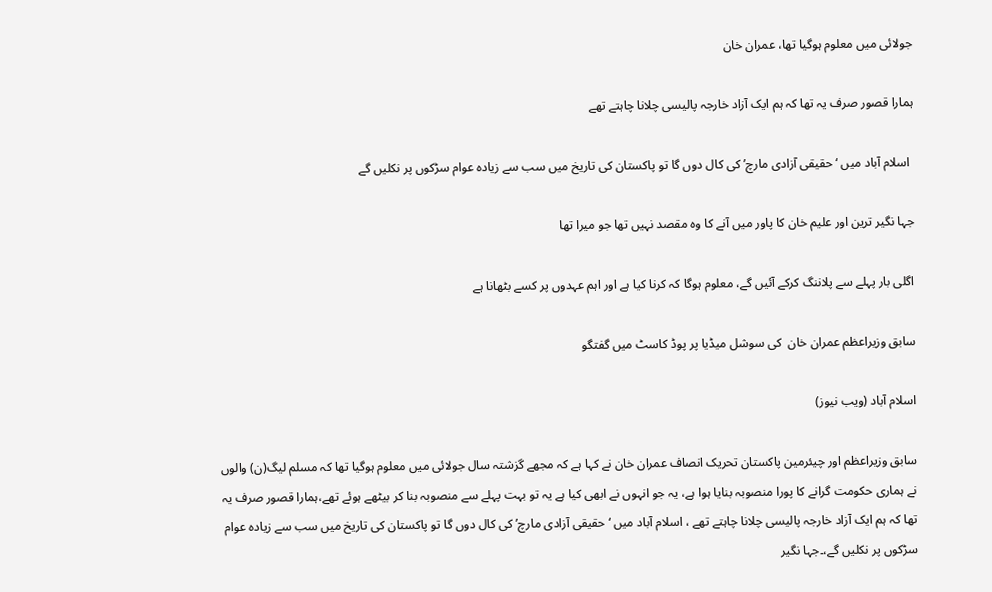جولائی میں معلوم ہوگیا تھا، عمران خان

ہمارا قصور صرف یہ تھا کہ ہم ایک آزاد خارجہ پالیسی چلانا چاہتے تھے

 اسلام آباد میں ‘حقیقی آزادی مارچ’ کی کال دوں گا تو پاکستان کی تاریخ میں سب سے زیادہ عوام سڑکوں پر نکلیں گے

جہا نگیر ترین اور علیم خان کا پاور میں آنے کا وہ مقصد نہیں تھا جو میرا تھا

اگلی بار پہلے سے پلاننگ کرکے آئیں گے، معلوم ہوگا کہ کرنا کیا ہے اور اہم عہدوں پر کسے بٹھانا ہے

سابق وزیراعظم عمران خان  کی سوشل میڈیا پر پوڈ کاسٹ میں گفتگو

اسلام آباد (ویب نیوز)

سابق وزیراعظم اور چیئرمین پاکستان تحریک انصاف عمران خان نے کہا ہے کہ مجھے گزشتہ سال جولائی میں معلوم ہوگیا تھا کہ مسلم لیگ(ن) والوں نے ہماری حکومت گرانے کا پورا منصوبہ بنایا ہوا ہے، یہ جو انہوں نے ابھی کیا ہے یہ تو بہت پہلے سے منصوبہ بنا کر بیٹھے ہوئے تھے،ہمارا قصور صرف یہ تھا کہ ہم ایک آزاد خارجہ پالیسی چلانا چاہتے تھے ، اسلام آباد میں ‘حقیقی آزادی مارچ’ کی کال دوں گا تو پاکستان کی تاریخ میں سب سے زیادہ عوام سڑکوں پر نکلیں گے،۔جہا نگیر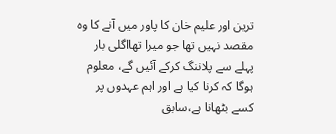ترین اور علیم خان کا پاور میں آنے کا وہ مقصد نہیں تھا جو میرا تھااگلی بار پہلے سے پلاننگ کرکے آئیں گے، معلوم ہوگا کہ کرنا کیا ہے اور اہم عہدوں پر کسے بٹھانا ہے،سابق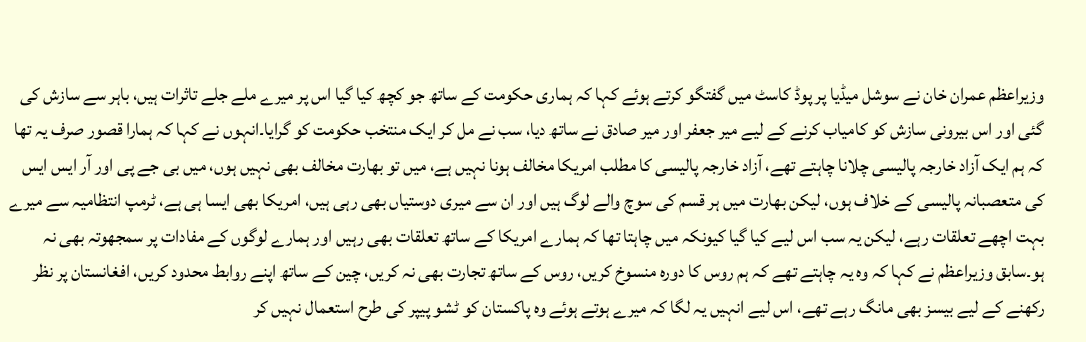وزیراعظم عمران خان نے سوشل میڈیا پر پوڈ کاسٹ میں گفتگو کرتے ہوئے کہا کہ ہماری حکومت کے ساتھ جو کچھ کیا گیا اس پر میرے ملے جلے تاثرات ہیں، باہر سے سازش کی گئی اور اس بیرونی سازش کو کامیاب کرنے کے لیے میر جعفر اور میر صادق نے ساتھ دیا، سب نے مل کر ایک منتخب حکومت کو گرایا۔انہوں نے کہا کہ ہمارا قصور صرف یہ تھا کہ ہم ایک آزاد خارجہ پالیسی چلانا چاہتے تھے، آزاد خارجہ پالیسی کا مطلب امریکا مخالف ہونا نہیں ہے، میں تو بھارت مخالف بھی نہیں ہوں، میں بی جے پی اور آر ایس ایس کی متعصبانہ پالیسی کے خلاف ہوں، لیکن بھارت میں ہر قسم کی سوچ والے لوگ ہیں اور ان سے میری دوستیاں بھی رہی ہیں، امریکا بھی ایسا ہی ہے، ٹرمپ انتظامیہ سے میرے بہت اچھے تعلقات رہے، لیکن یہ سب اس لیے کیا گیا کیونکہ میں چاہتا تھا کہ ہمارے امریکا کے ساتھ تعلقات بھی رہیں اور ہمارے لوگوں کے مفادات پر سمجھوتہ بھی نہ ہو۔سابق وزیراعظم نے کہا کہ وہ یہ چاہتے تھے کہ ہم روس کا دورہ منسوخ کریں، روس کے ساتھ تجارت بھی نہ کریں، چین کے ساتھ اپنے روابط محدود کریں، افغانستان پر نظر رکھنے کے لیے بیسز بھی مانگ رہے تھے، اس لیے انہیں یہ لگا کہ میرے ہوتے ہوئے وہ پاکستان کو ٹشو پیپر کی طرح استعمال نہیں کر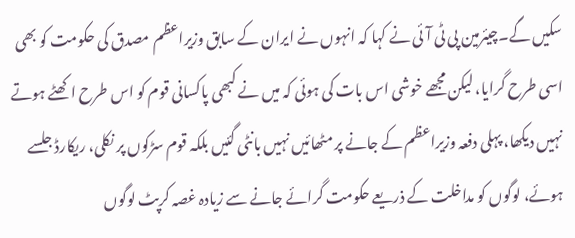سکیں گے۔چیئرمین پی ٹی آئی نے کہا کہ انہوں نے ایران کے سابق وزیراعظم مصدق کی حکومت کو بھی اسی طرح گرایا، لیکن مجھے خوشی اس بات کی ہوئی کہ میں نے کبھی پاکسانی قوم کو اس طرح اکھٹے ہوتے نہیں دیکھا، پہلی دفعہ وزیراعظم کے جانے پر مٹھائیں نہیں بانٹی گئیں بلکہ قوم سڑکوں پر نکلی، ریکارڈ جلسے ہوئے، لوگوں کو مداخلت کے ذریعے حکومت گرائے جانے سے زیادہ غصہ کرپٹ لوگوں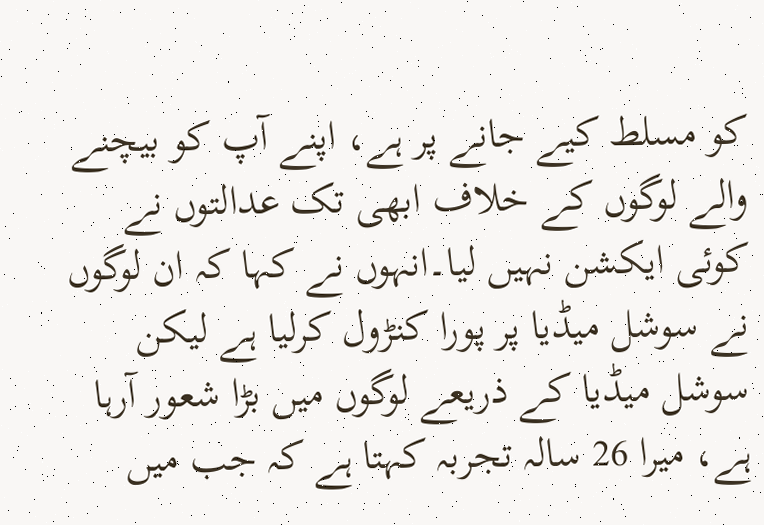کو مسلط کیے جانے پر ہے، اپنے آپ کو بیچنے والے لوگوں کے خلاف ابھی تک عدالتوں نے کوئی ایکشن نہیں لیا۔انہوں نے کہا کہ ان لوگوں نے سوشل میڈیا پر پورا کنڑول کرلیا ہے لیکن سوشل میڈیا کے ذریعے لوگوں میں بڑا شعور آرہا ہے، میرا 26 سالہ تجربہ کہتا ہے کہ جب میں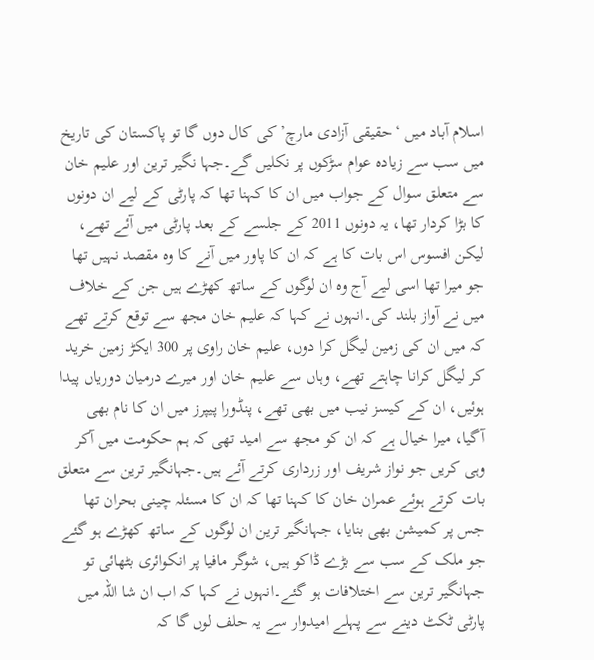اسلام آباد میں ‘حقیقی آزادی مارچ’ کی کال دوں گا تو پاکستان کی تاریخ میں سب سے زیادہ عوام سڑکوں پر نکلیں گے۔جہا نگیر ترین اور علیم خان سے متعلق سوال کے جواب میں ان کا کہنا تھا کہ پارٹی کے لیے ان دونوں کا بڑا کردار تھا، یہ دونوں 2011 کے جلسے کے بعد پارٹی میں آئے تھے، لیکن افسوس اس بات کا ہے کہ ان کا پاور میں آنے کا وہ مقصد نہیں تھا جو میرا تھا اسی لیے آج وہ ان لوگوں کے ساتھ کھڑے ہیں جن کے خلاف میں نے آواز بلند کی۔انہوں نے کہا کہ علیم خان مجھ سے توقع کرتے تھے کہ میں ان کی زمین لیگل کرا دوں، علیم خان راوی پر 300 ایکڑ زمین خرید کر لیگل کرانا چاہتے تھے، وہاں سے علیم خان اور میرے درمیان دوریاں پیدا ہوئیں، ان کے کیسز نیب میں بھی تھے، پنڈورا پیپرز میں ان کا نام بھی آگیا، میرا خیال ہے کہ ان کو مجھ سے امید تھی کہ ہم حکومت میں آکر وہی کریں جو نواز شریف اور زرداری کرتے آئے ہیں۔جہانگیر ترین سے متعلق بات کرتے ہوئے عمران خان کا کہنا تھا کہ ان کا مسئلہ چینی بحران تھا جس پر کمیشن بھی بنایا، جہانگیر ترین ان لوگوں کے ساتھ کھڑے ہو گئے جو ملک کے سب سے بڑے ڈاکو ہیں، شوگر مافیا پر انکوائری بٹھائی تو جہانگیر ترین سے اختلافات ہو گئے۔انہوں نے کہا کہ اب ان شا اللہ میں پارٹی ٹکٹ دینے سے پہلے امیدوار سے یہ حلف لوں گا کہ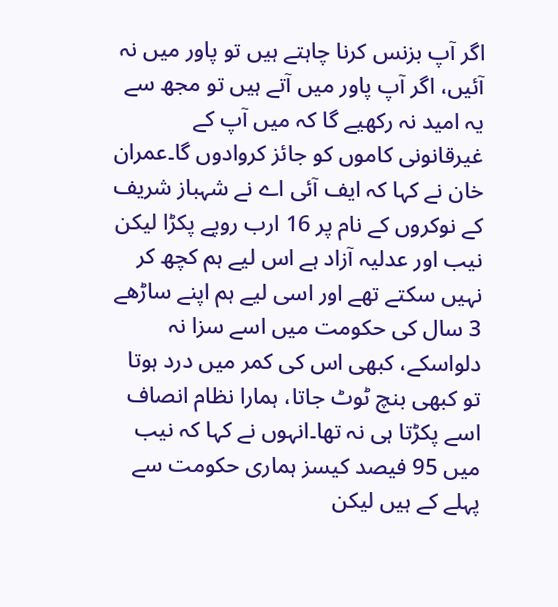اگر آپ بزنس کرنا چاہتے ہیں تو پاور میں نہ آئیں، اگر آپ پاور میں آتے ہیں تو مجھ سے یہ امید نہ رکھیے گا کہ میں آپ کے غیرقانونی کاموں کو جائز کروادوں گا۔عمران خان نے کہا کہ ایف آئی اے نے شہباز شریف کے نوکروں کے نام پر 16 ارب روپے پکڑا لیکن نیب اور عدلیہ آزاد ہے اس لیے ہم کچھ کر نہیں سکتے تھے اور اسی لیے ہم اپنے ساڑھے 3 سال کی حکومت میں اسے سزا نہ دلواسکے، کبھی اس کی کمر میں درد ہوتا تو کبھی بنچ ٹوٹ جاتا، ہمارا نظام انصاف اسے پکڑتا ہی نہ تھا۔انہوں نے کہا کہ نیب میں 95 فیصد کیسز ہماری حکومت سے پہلے کے ہیں لیکن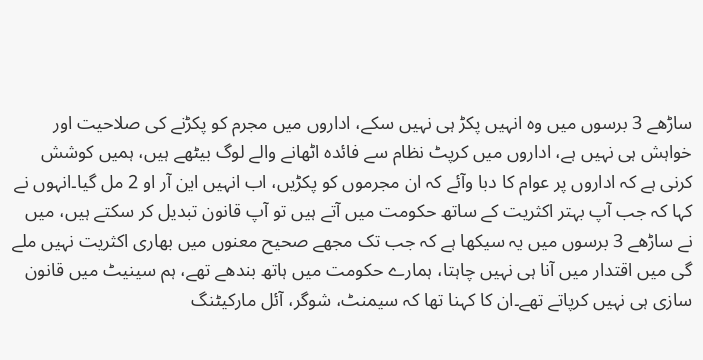ساڑھے 3 برسوں میں وہ انہیں پکڑ ہی نہیں سکے، اداروں میں مجرم کو پکڑنے کی صلاحیت اور خواہش ہی نہیں ہے، اداروں میں کرپٹ نظام سے فائدہ اٹھانے والے لوگ بیٹھے ہیں، ہمیں کوشش کرنی ہے کہ اداروں پر عوام کا دبا وآئے کہ ان مجرموں کو پکڑیں، اب انہیں این آر او 2 مل گیا۔انہوں نے کہا کہ جب آپ بہتر اکثریت کے ساتھ حکومت میں آتے ہیں تو آپ قانون تبدیل کر سکتے ہیں، میں نے ساڑھے 3 برسوں میں یہ سیکھا ہے کہ جب تک مجھے صحیح معنوں میں بھاری اکثریت نہیں ملے گی میں اقتدار میں آنا ہی نہیں چاہتا، ہمارے حکومت میں ہاتھ بندھے تھے، ہم سینیٹ میں قانون سازی ہی نہیں کرپاتے تھے۔ان کا کہنا تھا کہ سیمنٹ، شوگر، آئل مارکیٹنگ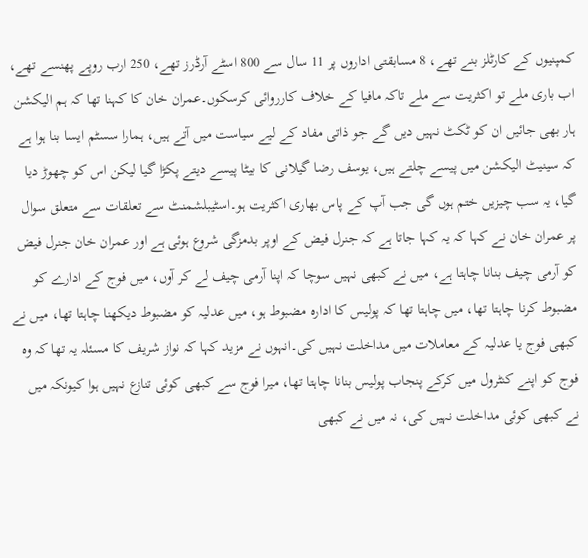کمپنیوں کے کارٹلز بنے تھے، 8 مسابقتی اداروں پر 11 سال سے 800 اسٹے آرڈرز تھے، 250 ارب روپے پھنسے تھے، اب باری ملے تو اکثریت سے ملے تاکہ مافیا کے خلاف کارروائی کرسکوں۔عمران خان کا کہنا تھا کہ ہم الیکشن ہار بھی جائیں ان کو ٹکٹ نہیں دیں گے جو ذاتی مفاد کے لیے سیاست میں آتے ہیں، ہمارا سسٹم ایسا بنا ہوا ہے کہ سینیٹ الیکشن میں پیسے چلتے ہیں، یوسف رضا گیلانی کا بیٹا پیسے دیتے پکڑا گیا لیکن اس کو چھوڑ دیا گیا، یہ سب چیزیں ختم ہوں گی جب آپ کے پاس بھاری اکثریت ہو۔اسٹیبلشمنٹ سے تعلقات سے متعلق سوال پر عمران خان نے کہا کہ یہ کہا جاتا ہے کہ جنرل فیض کے اوپر بدمزگی شروع ہوئی ہے اور عمران خان جنرل فیض کو آرمی چیف بنانا چاہتا ہے، میں نے کبھی نہیں سوچا کہ اپنا آرمی چیف لے کر آوں، میں فوج کے ادارے کو مضبوط کرنا چاہتا تھا، میں چاہتا تھا کہ پولیس کا ادارہ مضبوط ہو، میں عدلیہ کو مضبوط دیکھنا چاہتا تھا، میں نے کبھی فوج یا عدلیہ کے معاملات میں مداخلت نہیں کی۔انہوں نے مزید کہا کہ نواز شریف کا مسئلہ یہ تھا کہ وہ فوج کو اپنے کنٹرول میں کرکے پنجاب پولیس بنانا چاہتا تھا، میرا فوج سے کبھی کوئی تنازع نہیں ہوا کیونکہ میں نے کبھی کوئی مداخلت نہیں کی، نہ میں نے کبھی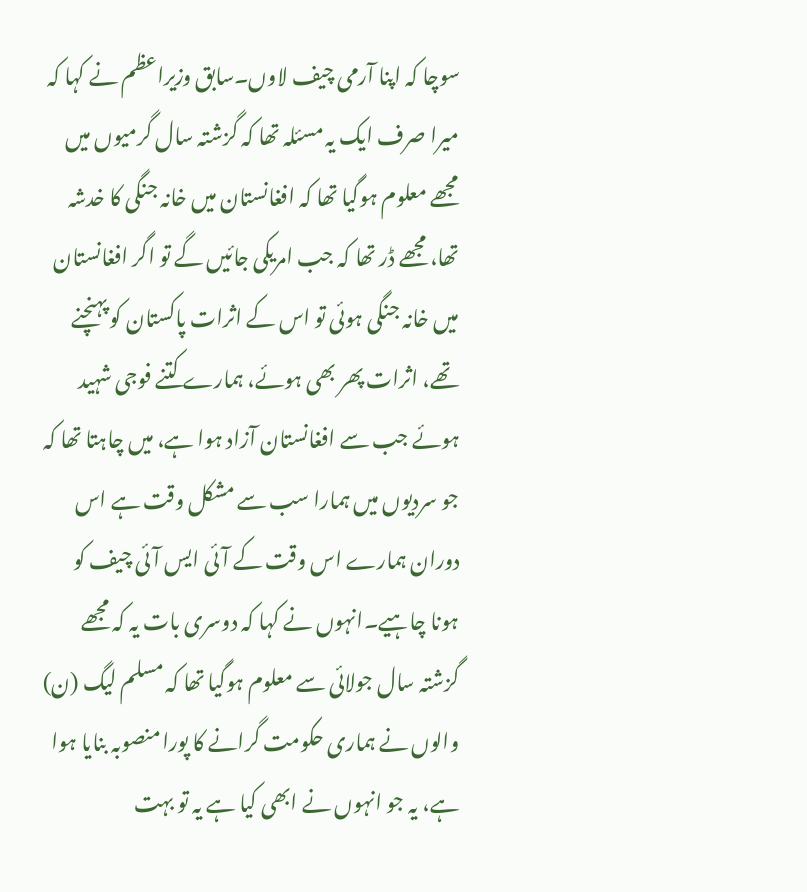سوچا کہ اپنا آرمی چیف لاوں۔سابق وزیراعظم نے کہا کہ میرا صرف ایک یہ مسئلہ تھا کہ گزشتہ سال گرمیوں میں مجھے معلوم ہوگیا تھا کہ افغانستان میں خانہ جنگی کا خدشہ تھا، مجھے ڈر تھا کہ جب امریکی جائیں گے تو اگر افغانستان میں خانہ جنگی ہوئی تو اس کے اثرات پاکستان کو پہنچنے تھے، اثرات پھر بھی ہوئے، ہمارے کتنے فوجی شہید ہوئے جب سے افغانستان آزاد ہوا ہے، میں چاہتا تھا کہ جو سردیوں میں ہمارا سب سے مشکل وقت ہے اس دوران ہمارے اس وقت کے آئی ایس آئی چیف کو ہونا چاہیے۔انہوں نے کہا کہ دوسری بات یہ کہ مجھے گزشتہ سال جولائی سے معلوم ہوگیا تھا کہ مسلم لیگ (ن) والوں نے ہماری حکومت گرانے کا پورا منصوبہ بنایا ہوا ہے، یہ جو انہوں نے ابھی کیا ہے یہ تو بہت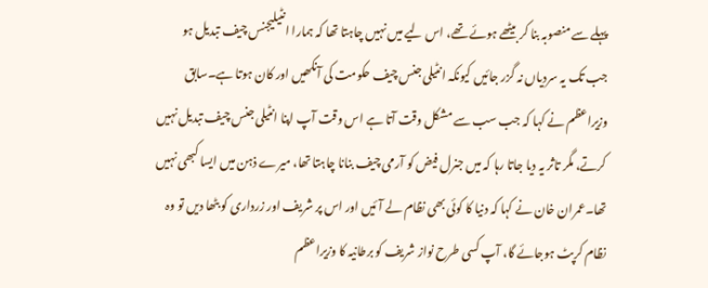پہلے سے منصوبہ بنا کر بیٹھے ہوئے تھے، اس لیے میں نہیں چاہتا تھا کہ ہمارا انٹیلیجنس چیف تبدیل ہو جب تک یہ سردیاں نہ گزر جائیں کیونکہ انٹیلی جنس چیف حکومت کی آنکھیں اور کان ہوتا ہے۔سابق وزیراعظم نے کہا کہ جب سب سے مشکل وقت آتا ہے اس وقت آپ اپنا انٹیلی جنس چیف تبدیل نہیں کرتے، مگر تاثر یہ دیا جاتا رہا کہ میں جنرل فیض کو آرمی چیف بنانا چاہتا تھا، میرے ذہن میں ایسا کبھی نہیں تھا۔عمران خان نے کہا کہ دنیا کا کوئی بھی نظام لے آئیں اور اس پر شریف اور زرداری کو بٹھا دیں تو وہ نظام کرپٹ ہوجائے گا، آپ کسی طرح نواز شریف کو برطانیہ کا وزیراعظم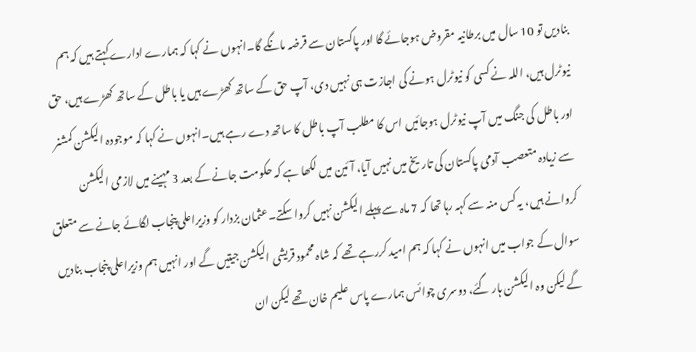بنادیں تو 10 سال میں برطانیہ مقروض ہوجائے گا اور پاکستان سے قرضہ مانگے گا۔انہوں نے کہا کہ ہمارے ادارے کہتے ہیں کہ ہم نیوٹرل ہیں، اللہ نے کسی کو نیوٹرل ہونے کی اجازت ہی نہیں دی، آپ حق کے ساتھ کھڑے ہیں یا باطل کے ساتھ کھڑے ہیں، حق اور باطل کی جنگ میں آپ نیوٹرل ہوجائیں اس کا مطلب آپ باطل کا ساتھ دے رہے ہیں۔انہوں نے کہا کہ موجودہ الیکشن کمشنر سے زیادہ متعصب آدمی پاکستان کی تاریخ میں نہیں آیا، آئین میں لکھا ہے کہ حکومت جانے کے بعد 3 مہینے میں لازمی الیکشن کروانے ہیں، یہ کس منہ سے کہہ رہا تھا کہ 7 ماہ سے پہلے الیکشن نہیں کروا سکتے۔عثمان بزدار کو وزیراعلی پنجاب لگائے جانے سے متعلق سوال کے جواب میں انہوں نے کہا کہ ہم امید کررہے تھے کہ شاہ محمود قریشی الیکشن جیتیں گے اور انہیں ہم وزیراعلی پنجاب بنادیں گے لیکن وہ الیکشن ہار گئے، دوسری چوائس ہمارے پاس علیم خان تھے لیکن ان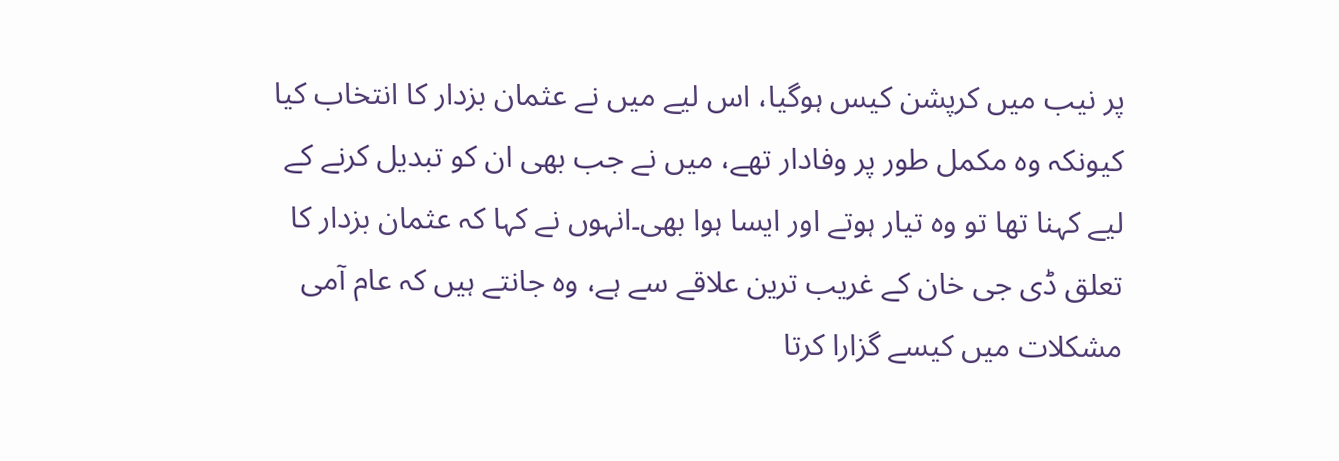پر نیب میں کرپشن کیس ہوگیا، اس لیے میں نے عثمان بزدار کا انتخاب کیا کیونکہ وہ مکمل طور پر وفادار تھے، میں نے جب بھی ان کو تبدیل کرنے کے لیے کہنا تھا تو وہ تیار ہوتے اور ایسا ہوا بھی۔انہوں نے کہا کہ عثمان بزدار کا تعلق ڈی جی خان کے غریب ترین علاقے سے ہے، وہ جانتے ہیں کہ عام آمی مشکلات میں کیسے گزارا کرتا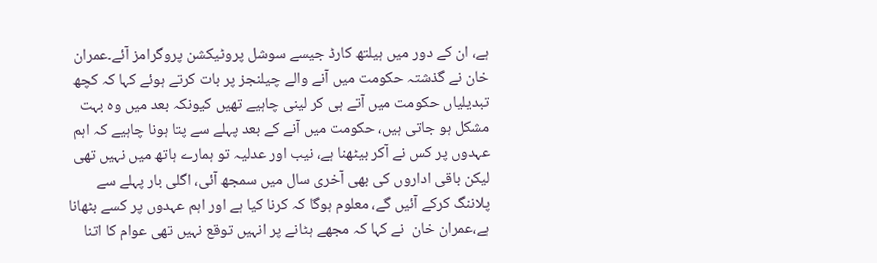ہے، ان کے دور میں ہیلتھ کارڈ جیسے سوشل پروٹیکشن پروگرامز آئے۔عمران خان نے گذشتہ حکومت میں آنے والے چیلنجز پر بات کرتے ہوئے کہا کہ کچھ تبدیلیاں حکومت میں آتے ہی کر لینی چاہیے تھیں کیونکہ بعد میں وہ بہت مشکل ہو جاتی ہیں، حکومت میں آنے کے بعد پہلے سے پتا ہونا چاہیے کہ اہم عہدوں پر کس نے آکر بیٹھنا ہے، نیب اور عدلیہ تو ہمارے ہاتھ میں نہیں تھی لیکن باقی اداروں کی بھی آخری سال میں سمجھ آئی، اگلی بار پہلے سے پلاننگ کرکے آئیں گے، معلوم ہوگا کہ کرنا کیا ہے اور اہم عہدوں پر کسے بٹھانا ہے،عمران خان  نے کہا کہ مجھے ہٹانے پر انہیں توقع نہیں تھی عوام کا اتنا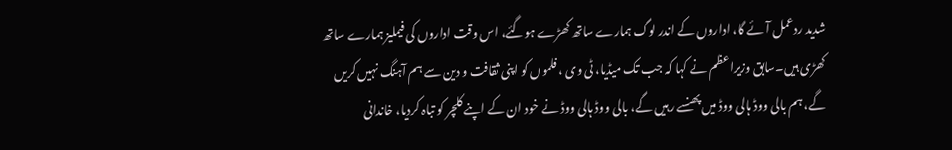شدید ردعمل آئے گا، اداروں کے اندر لوگ ہمارے ساتھ کھڑے ہوگئے، اس وقت اداروں کی فیملیز ہمارے ساتھ کھڑی ہیں۔سابق وزیراعظم نے کہا کہ جب تک میڈیا، ٹی وی ، فلموں کو اپنی ثقافت و دین سے ہم آہنگ نہیں کریں گے، ہم بالی ووڈ ہالی ووڈ میں پھنسے رہیں گے، بالی ووڈ ہالی ووڈ نے خود ان کے اپنے کلچر کو تباہ کردیا، خاندانی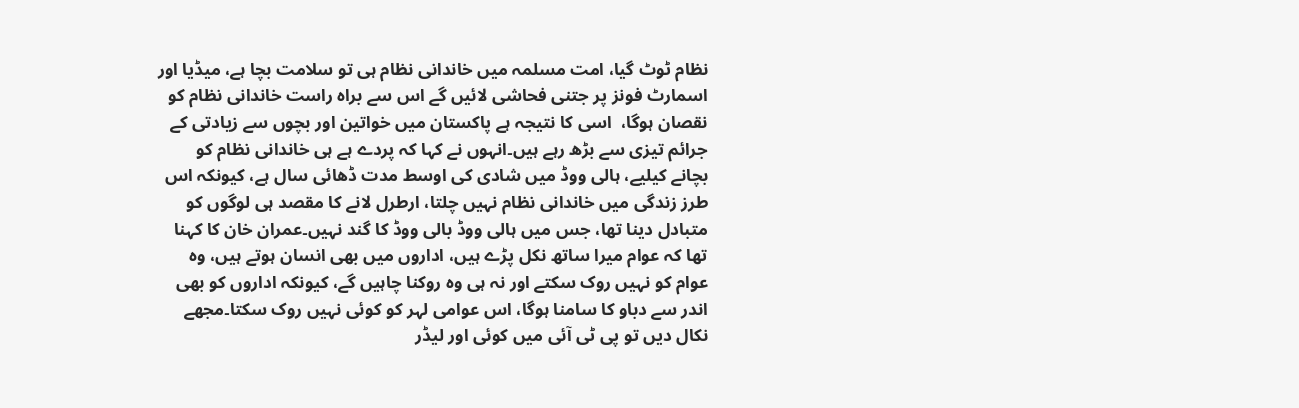نظام ٹوٹ گیا، امت مسلمہ میں خاندانی نظام ہی تو سلامت بچا ہے، میڈیا اور اسمارٹ فونز پر جتنی فحاشی لائیں گے اس سے براہ راست خاندانی نظام کو نقصان ہوگا،  اسی کا نتیجہ ہے پاکستان میں خواتین اور بچوں سے زیادتی کے جرائم تیزی سے بڑھ رہے ہیں۔انہوں نے کہا کہ پردے ہے ہی خاندانی نظام کو بچانے کیلیے، ہالی ووڈ میں شادی کی اوسط مدت ڈھائی سال ہے، کیونکہ اس طرز زندگی میں خاندانی نظام نہیں چلتا، ارطرل لانے کا مقصد ہی لوگوں کو متبادل دینا تھا، جس میں ہالی ووڈ بالی ووڈ کا گند نہیں۔عمران خان کا کہنا تھا کہ عوام میرا ساتھ نکل پڑے ہیں، اداروں میں بھی انسان ہوتے ہیں، وہ عوام کو نہیں روک سکتے اور نہ ہی وہ روکنا چاہیں گے، کیونکہ اداروں کو بھی اندر سے دباو کا سامنا ہوگا، اس عوامی لہر کو کوئی نہیں روک سکتا۔مجھے نکال دیں تو پی ٹی آئی میں کوئی اور لیڈر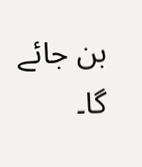بن جائے گا۔